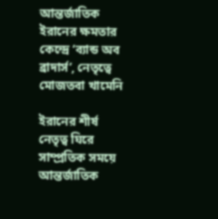আন্তর্জাতিক
ইরানের ক্ষমতার কেন্দ্রে ‘ব্যান্ড অব ব্রাদার্স’, নেতৃত্বে মোজতবা খামেনি

ইরানের শীর্ষ নেতৃত্ব ঘিরে সাম্প্রতিক সময়ে আন্তর্জাতিক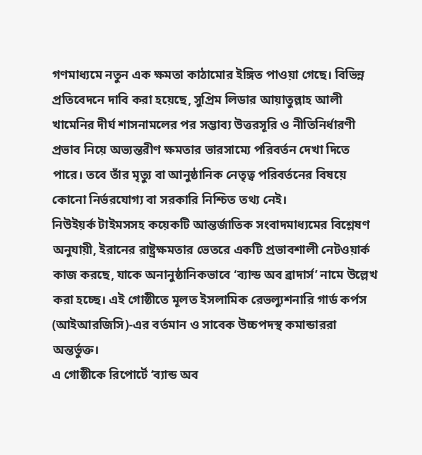গণমাধ্যমে নতুন এক ক্ষমতা কাঠামোর ইঙ্গিত পাওয়া গেছে। বিভিন্ন প্রতিবেদনে দাবি করা হয়েছে, সুপ্রিম লিডার আয়াতুল্লাহ আলী খামেনির দীর্ঘ শাসনামলের পর সম্ভাব্য উত্তরসূরি ও নীতিনির্ধারণী প্রভাব নিয়ে অভ্যন্তরীণ ক্ষমতার ভারসাম্যে পরিবর্তন দেখা দিতে পারে। তবে তাঁর মৃত্যু বা আনুষ্ঠানিক নেতৃত্ব পরিবর্তনের বিষয়ে কোনো নির্ভরযোগ্য বা সরকারি নিশ্চিত তথ্য নেই।
নিউইয়র্ক টাইমসসহ কয়েকটি আন্তর্জাতিক সংবাদমাধ্যমের বিশ্লেষণ অনুযায়ী, ইরানের রাষ্ট্রক্ষমতার ভেতরে একটি প্রভাবশালী নেটওয়ার্ক কাজ করছে, যাকে অনানুষ্ঠানিকভাবে ‘ব্যান্ড অব ব্রাদার্স’ নামে উল্লেখ করা হচ্ছে। এই গোষ্ঠীতে মূলত ইসলামিক রেভল্যুশনারি গার্ড কর্পস (আইআরজিসি)-এর বর্তমান ও সাবেক উচ্চপদস্থ কমান্ডাররা অন্তর্ভুক্ত।
এ গোষ্ঠীকে রিপোর্টে ‘ব্যান্ড অব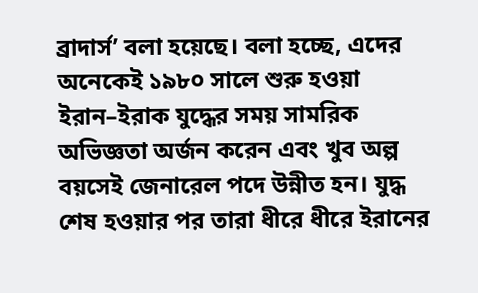ব্রাদার্স’ বলা হয়েছে। বলা হচ্ছে, এদের অনেকেই ১৯৮০ সালে শুরু হওয়া ইরান–ইরাক যুদ্ধের সময় সামরিক অভিজ্ঞতা অর্জন করেন এবং খুব অল্প বয়সেই জেনারেল পদে উন্নীত হন। যুদ্ধ শেষ হওয়ার পর তারা ধীরে ধীরে ইরানের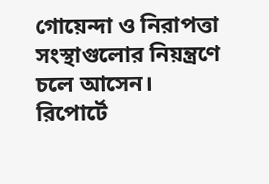গোয়েন্দা ও নিরাপত্তা সংস্থাগুলোর নিয়ন্ত্রণে চলে আসেন।
রিপোর্টে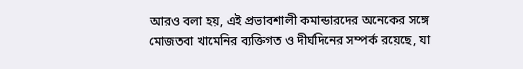আরও বলা হয়, এই প্রভাবশালী কমান্ডারদের অনেকের সঙ্গে মোজতবা খামেনির ব্যক্তিগত ও দীর্ঘদিনের সম্পর্ক রয়েছে, যা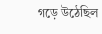গড়ে উঠেছিল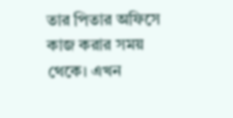তার পিতার অফিসে কাজ করার সময় থেকে। এখন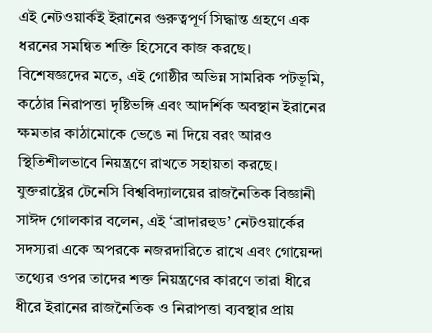এই নেটওয়ার্কই ইরানের গুরুত্বপূর্ণ সিদ্ধান্ত গ্রহণে এক ধরনের সমন্বিত শক্তি হিসেবে কাজ করছে।
বিশেষজ্ঞদের মতে, এই গোষ্ঠীর অভিন্ন সামরিক পটভূমি, কঠোর নিরাপত্তা দৃষ্টিভঙ্গি এবং আদর্শিক অবস্থান ইরানের ক্ষমতার কাঠামোকে ভেঙে না দিয়ে বরং আরও স্থিতিশীলভাবে নিয়ন্ত্রণে রাখতে সহায়তা করছে।
যুক্তরাষ্ট্রের টেনেসি বিশ্ববিদ্যালয়ের রাজনৈতিক বিজ্ঞানী সাঈদ গোলকার বলেন, এই ‘ব্রাদারহুড’ নেটওয়ার্কের সদস্যরা একে অপরকে নজরদারিতে রাখে এবং গোয়েন্দা তথ্যের ওপর তাদের শক্ত নিয়ন্ত্রণের কারণে তারা ধীরে ধীরে ইরানের রাজনৈতিক ও নিরাপত্তা ব্যবস্থার প্রায়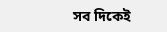সব দিকেই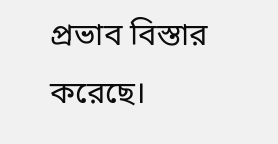প্রভাব বিস্তার করেছে।